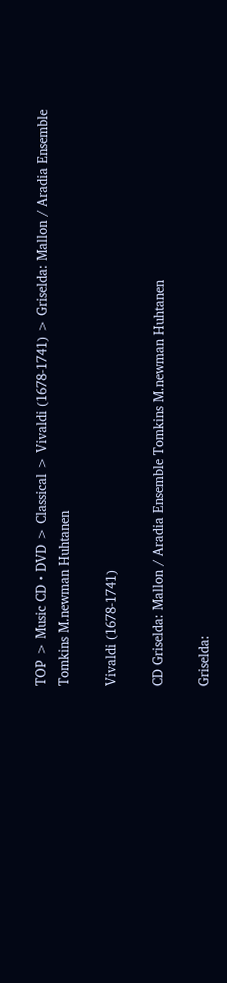TOP > Music CD・DVD > Classical > Vivaldi (1678-1741) > Griselda: Mallon / Aradia Ensemble Tomkins M.newman Huhtanen

Vivaldi (1678-1741)

CD Griselda: Mallon / Aradia Ensemble Tomkins M.newman Huhtanen

Griselda: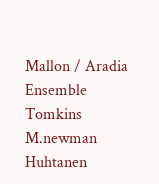Mallon / Aradia Ensemble Tomkins M.newman Huhtanen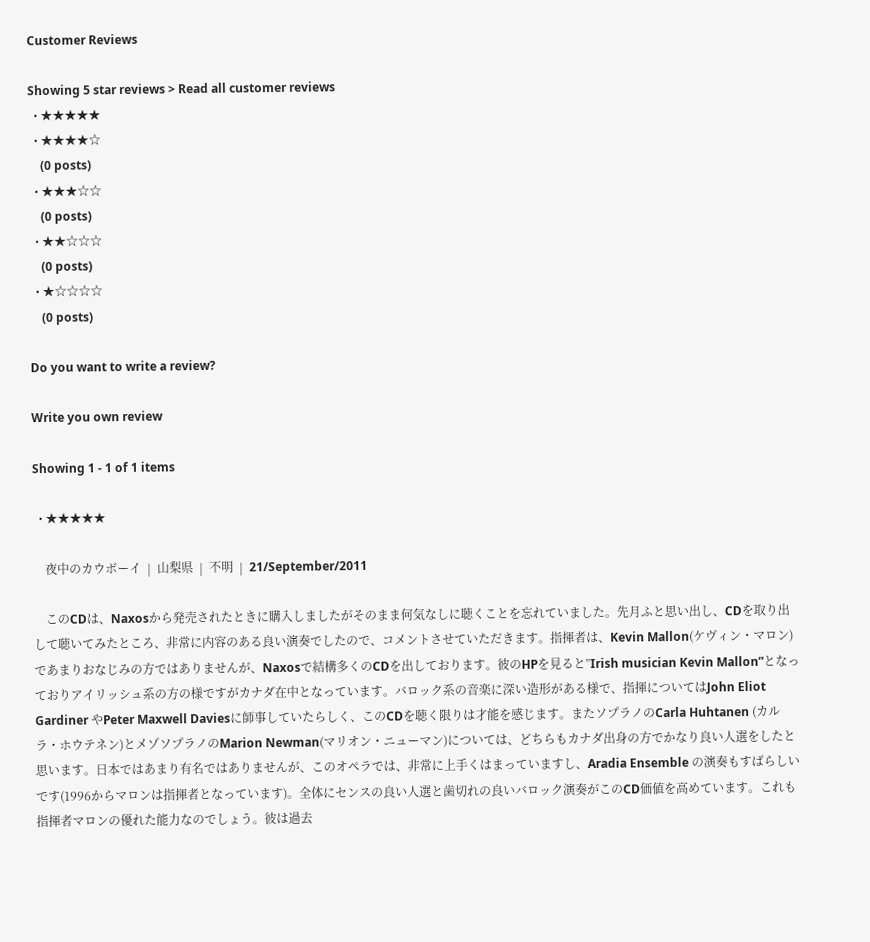Customer Reviews

Showing 5 star reviews > Read all customer reviews
  • ★★★★★
  • ★★★★☆
    (0 posts)
  • ★★★☆☆
    (0 posts)
  • ★★☆☆☆
    (0 posts)
  • ★☆☆☆☆
    (0 posts)

Do you want to write a review?

Write you own review

Showing 1 - 1 of 1 items

  • ★★★★★

    夜中のカウボーイ  |  山梨県  |  不明  |  21/September/2011

    このCDは、Naxosから発売されたときに購入しましたがそのまま何気なしに聴くことを忘れていました。先月ふと思い出し、CDを取り出して聴いてみたところ、非常に内容のある良い演奏でしたので、コメントさせていただきます。指揮者は、Kevin Mallon(ケヴィン・マロン)であまりおなじみの方ではありませんが、Naxosで結構多くのCDを出しております。彼のHPを見ると”Irish musician Kevin Mallon”となっておりアイリッシュ系の方の様ですがカナダ在中となっています。バロック系の音楽に深い造形がある様で、指揮についてはJohn Eliot Gardiner やPeter Maxwell Daviesに師事していたらしく、このCDを聴く限りは才能を感じます。またソプラノのCarla Huhtanen (カルラ・ホウテネン)とメゾソプラノのMarion Newman(マリオン・ニューマン)については、どちらもカナダ出身の方でかなり良い人選をしたと思います。日本ではあまり有名ではありませんが、このオペラでは、非常に上手くはまっていますし、Aradia Ensemble の演奏もすばらしいです(1996からマロンは指揮者となっています)。全体にセンスの良い人選と歯切れの良いバロック演奏がこのCD価値を高めています。これも指揮者マロンの優れた能力なのでしょう。彼は過去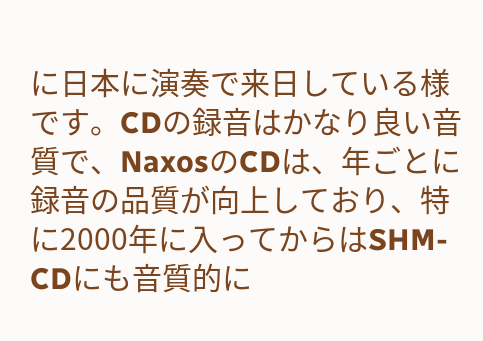に日本に演奏で来日している様です。CDの録音はかなり良い音質で、NaxosのCDは、年ごとに録音の品質が向上しており、特に2000年に入ってからはSHM-CDにも音質的に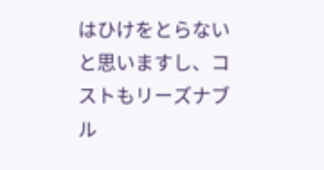はひけをとらないと思いますし、コストもリーズナブル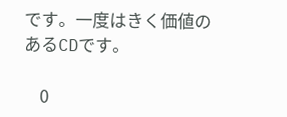です。一度はきく価値のあるCDです。

    0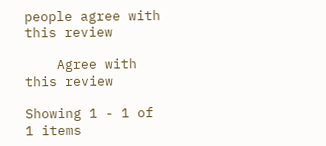people agree with this review

    Agree with this review

Showing 1 - 1 of 1 items